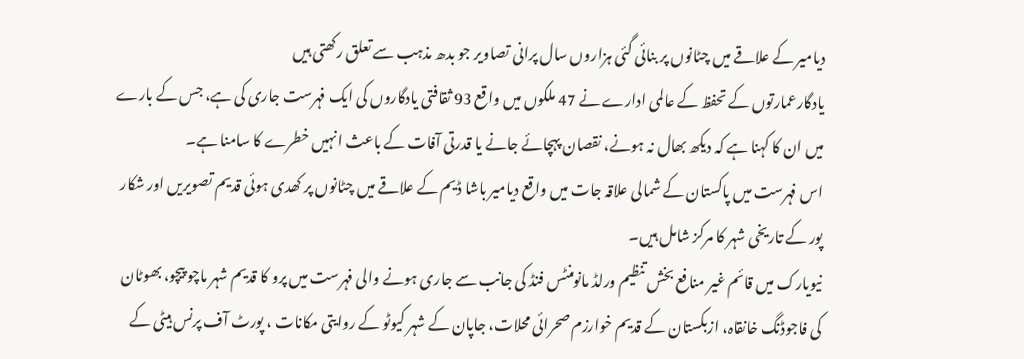دیامیر کے علاقے میں چٹانوں پر بنائی گئی ہزاروں سال پرانی تصاویر جو بدھ مذہب سے تعلق رکھتی ہیں
یادگارعمارتوں کے تحفظ کے عالمی ادارے نے 47 ملکوں میں واقع 93 ثقافتی یادگاروں کی ایک فہرست جاری کی ہے، جس کے بارے میں ان کا کہنا ہے کہ دیکھ بھال نہ ہونے، نقصان پہچائے جانے یا قدرتی آفات کے باعث انہیں خطرے کا سامنا ہے۔
اس فہرست میں پاکستان کے شمالی علاقہ جات میں واقع دیامیر باشا ڈیم کے علاقے میں چٹانوں پر کھدی ہوئی قدیم تصویریں اور شکار پور کے تاریخی شہر کا مرکز شامل ہیں۔
نیویارک میں قائم غیر منافع بخش تنظیم ورلڈ مانومنٹس فنڈ کی جانب سے جاری ہونے والی فہرست میں پرو کا قدیم شہر ماچو پیچو، بھوٹان کی فاجوڈنگ خانقاہ، ازبکستان کے قدیم خوارزم صحرائی محلات، جاپان کے شہر کیوٹو کے روایتی مکانات ، پورٹ آف پرنس ہیٹی کے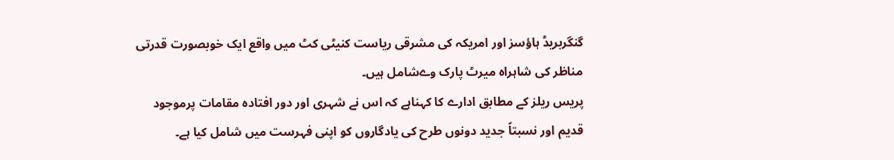گنگربریڈ ہاؤسز اور امریکہ کی مشرقی ریاست کنیٹی کٹ میں واقع ایک خوبصورت قدرتی مناظر کی شاہراہ میرٹ پارک وےشامل ہیں۔
پریس ریلز کے مطابق ادارے کا کہناہے کہ اس نے شہری اور دور افتادہ مقامات پرموجود قدیم اور نسبتاً جدید دونوں طرح کی یادگاروں کو اپنی فہرست میں شامل کیا ہے۔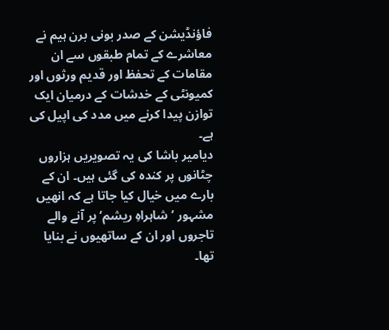فاؤنڈیشن کے صدر بونی برن ہیم نے معاشرے کے تمام طبقوں سے ان مقامات کے تحفظ اور قدیم ورثوں اور کمیونٹی کے خدشات کے درمیان ایک توازن پیدا کرنے میں مدد کی اپیل کی ہے۔
دیامیر باشا کی یہ تصویریں ہزاروں چٹانوں پر کندہ کی گئی ہیں۔ ان کے بارے میں خیال کیا جاتا ہے کہ انھیں مشہور ’شاہراہِ ریشم‘ پر آنے والے تاجروں اور ان کے ساتھیوں نے بنایا تھا۔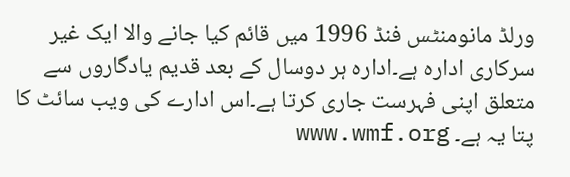ورلڈ مانومنٹس فنڈ 1996 میں قائم کیا جانے والا ایک غیر سرکاری ادارہ ہے۔ادارہ ہر دوسال کے بعد قدیم یادگاروں سے متعلق اپنی فہرست جاری کرتا ہے۔اس ادارے کی ویب سائٹ کا پتا یہ ہے۔ www.wmf.org